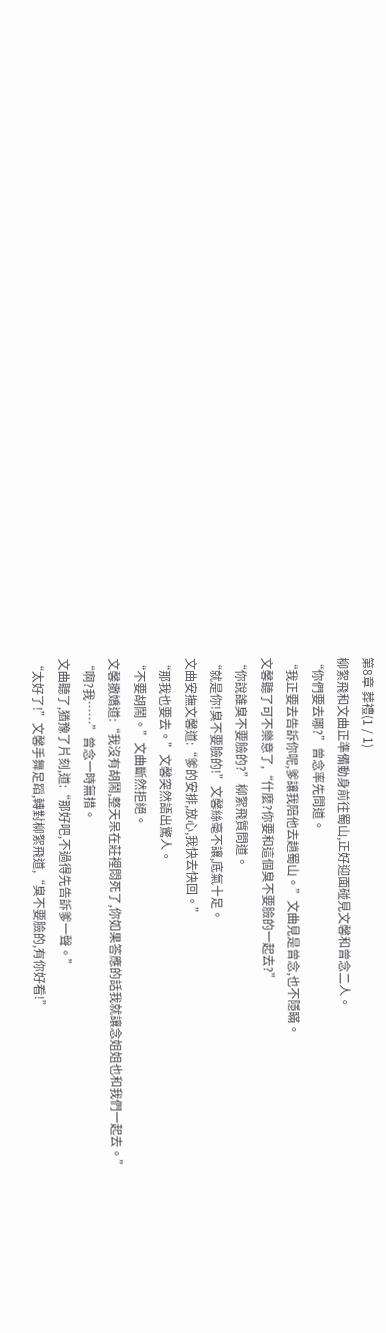第8章 葬禮(1 / 1)
柳絮飛和文曲正準備動身前往蜀山,正好迎面碰見文馨和曾念二人。
“你們要去哪?”曾念率先問道。
“我正要去告訴你呢,爹讓我陪他去趟蜀山。”文曲見是曾念,也不隱瞞。
文馨聽了可不樂意了,“什麼?你要和這個臭不要臉的一起去?”
“你說誰臭不要臉的?”柳絮飛質問道。
“就是你!臭不要臉的!”文馨絲毫不讓,底氣十足。
文曲安撫文馨道:“爹的安排,放心,我快去快回。”
“那我也要去。”文馨突然語出驚人。
“不要胡鬧。”文曲斷然拒絕。
文馨撒嬌道:“我沒有胡鬧,整天呆在莊裡悶死了,你如果答應的話我就讓念姐姐也和我們一起去。”
“啊?我……”曾念一時無措。
文曲聽了,猶豫了片刻,道:“那好吧,不過得先告訴爹一聲。”
“太好了!”文馨手舞足蹈,轉對柳絮飛道,“臭不要臉的,有你好看!”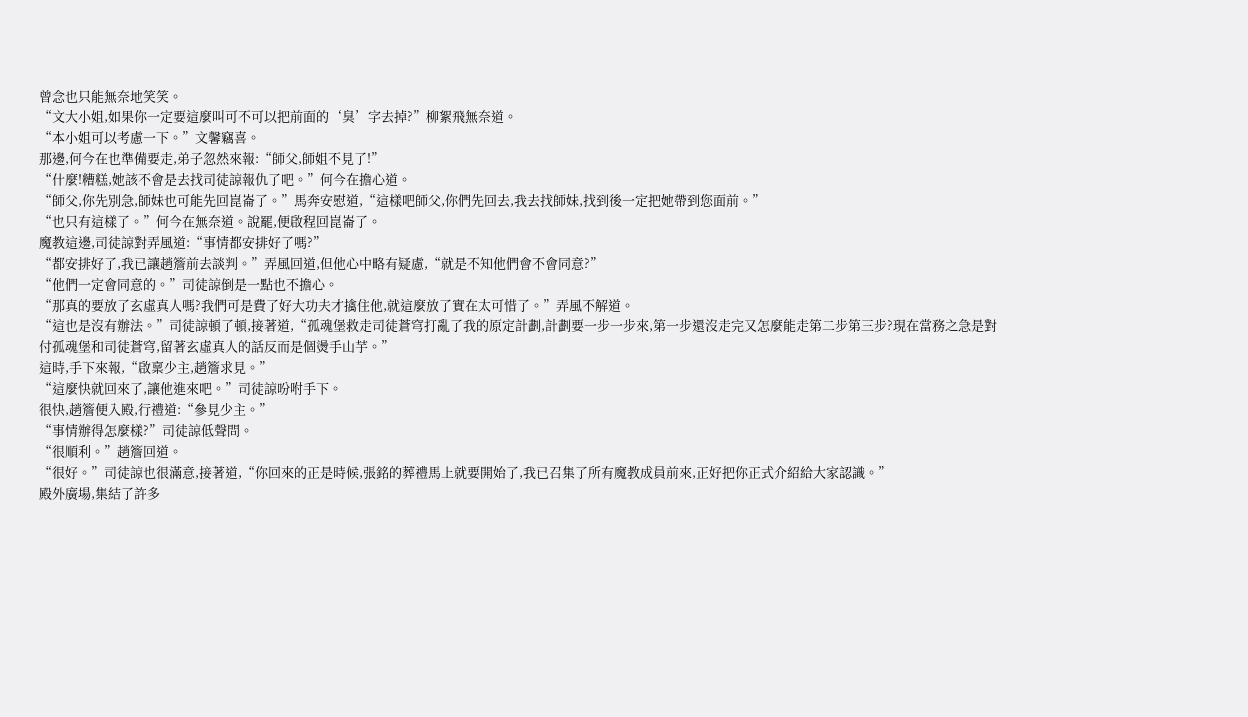曾念也只能無奈地笑笑。
“文大小姐,如果你一定要這麼叫可不可以把前面的‘臭’字去掉?”柳絮飛無奈道。
“本小姐可以考慮一下。”文馨竊喜。
那邊,何今在也準備要走,弟子忽然來報:“師父,師姐不見了!”
“什麼!糟糕,她該不會是去找司徒諒報仇了吧。”何今在擔心道。
“師父,你先別急,師妹也可能先回崑崙了。”馬奔安慰道,“這樣吧師父,你們先回去,我去找師妹,找到後一定把她帶到您面前。”
“也只有這樣了。”何今在無奈道。說罷,便啟程回崑崙了。
魔教這邊,司徒諒對弄風道:“事情都安排好了嗎?”
“都安排好了,我已讓趙簷前去談判。”弄風回道,但他心中略有疑慮,“就是不知他們會不會同意?”
“他們一定會同意的。”司徒諒倒是一點也不擔心。
“那真的要放了玄虛真人嗎?我們可是費了好大功夫才擒住他,就這麼放了實在太可惜了。”弄風不解道。
“這也是沒有辦法。”司徒諒頓了頓,接著道,“孤魂堡救走司徒蒼穹打亂了我的原定計劃,計劃要一步一步來,第一步還沒走完又怎麼能走第二步第三步?現在當務之急是對付孤魂堡和司徒蒼穹,留著玄虛真人的話反而是個燙手山芋。”
這時,手下來報,“啟稟少主,趙簷求見。”
“這麼快就回來了,讓他進來吧。”司徒諒吩咐手下。
很快,趙簷便入殿,行禮道:“參見少主。”
“事情辦得怎麼樣?”司徒諒低聲問。
“很順利。”趙簷回道。
“很好。”司徒諒也很滿意,接著道,“你回來的正是時候,張銘的葬禮馬上就要開始了,我已召集了所有魔教成員前來,正好把你正式介紹給大家認識。”
殿外廣場,集結了許多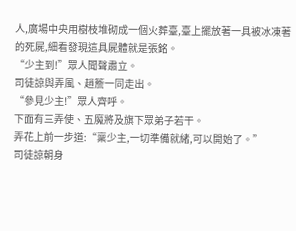人,廣場中央用樹枝堆砌成一個火葬臺,臺上擺放著一具被冰凍著的死屍,細看發現這具屍體就是張銘。
“少主到!”眾人聞聲肅立。
司徒諒與弄風、趙簷一同走出。
“參見少主!”眾人齊呼。
下面有三弄使、五魔將及旗下眾弟子若干。
弄花上前一步道:“稟少主,一切準備就緒,可以開始了。”
司徒諒朝身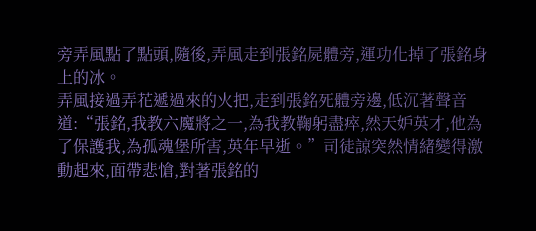旁弄風點了點頭,隨後,弄風走到張銘屍體旁,運功化掉了張銘身上的冰。
弄風接過弄花遞過來的火把,走到張銘死體旁邊,低沉著聲音道:“張銘,我教六魔將之一,為我教鞠躬盡瘁,然天妒英才,他為了保護我,為孤魂堡所害,英年早逝。”司徒諒突然情緒變得激動起來,面帶悲愴,對著張銘的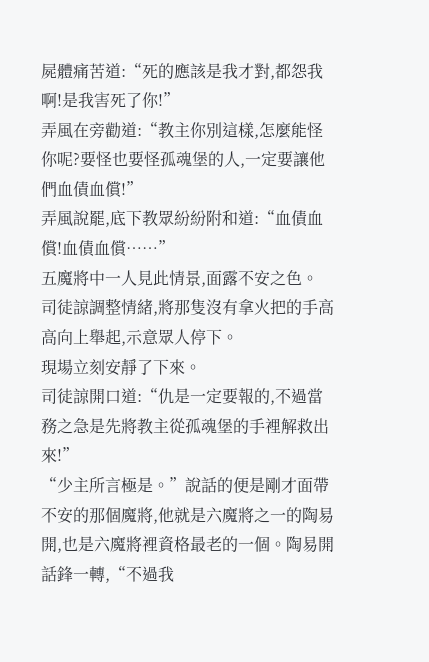屍體痛苦道:“死的應該是我才對,都怨我啊!是我害死了你!”
弄風在旁勸道:“教主你別這樣,怎麼能怪你呢?要怪也要怪孤魂堡的人,一定要讓他們血債血償!”
弄風說罷,底下教眾紛紛附和道:“血債血償!血債血償……”
五魔將中一人見此情景,面露不安之色。
司徒諒調整情緒,將那隻沒有拿火把的手高高向上舉起,示意眾人停下。
現場立刻安靜了下來。
司徒諒開口道:“仇是一定要報的,不過當務之急是先將教主從孤魂堡的手裡解救出來!”
“少主所言極是。”說話的便是剛才面帶不安的那個魔將,他就是六魔將之一的陶易開,也是六魔將裡資格最老的一個。陶易開話鋒一轉,“不過我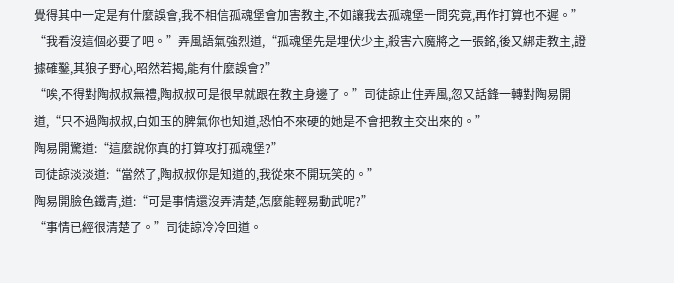覺得其中一定是有什麼誤會,我不相信孤魂堡會加害教主,不如讓我去孤魂堡一問究竟,再作打算也不遲。”
“我看沒這個必要了吧。”弄風語氣強烈道,“孤魂堡先是埋伏少主,殺害六魔將之一張銘,後又綁走教主,證據確鑿,其狼子野心,昭然若揭,能有什麼誤會?”
“唉,不得對陶叔叔無禮,陶叔叔可是很早就跟在教主身邊了。”司徒諒止住弄風,忽又話鋒一轉對陶易開道,“只不過陶叔叔,白如玉的脾氣你也知道,恐怕不來硬的她是不會把教主交出來的。”
陶易開驚道:“這麼說你真的打算攻打孤魂堡?”
司徒諒淡淡道:“當然了,陶叔叔你是知道的,我從來不開玩笑的。”
陶易開臉色鐵青,道:“可是事情還沒弄清楚,怎麼能輕易動武呢?”
“事情已經很清楚了。”司徒諒冷冷回道。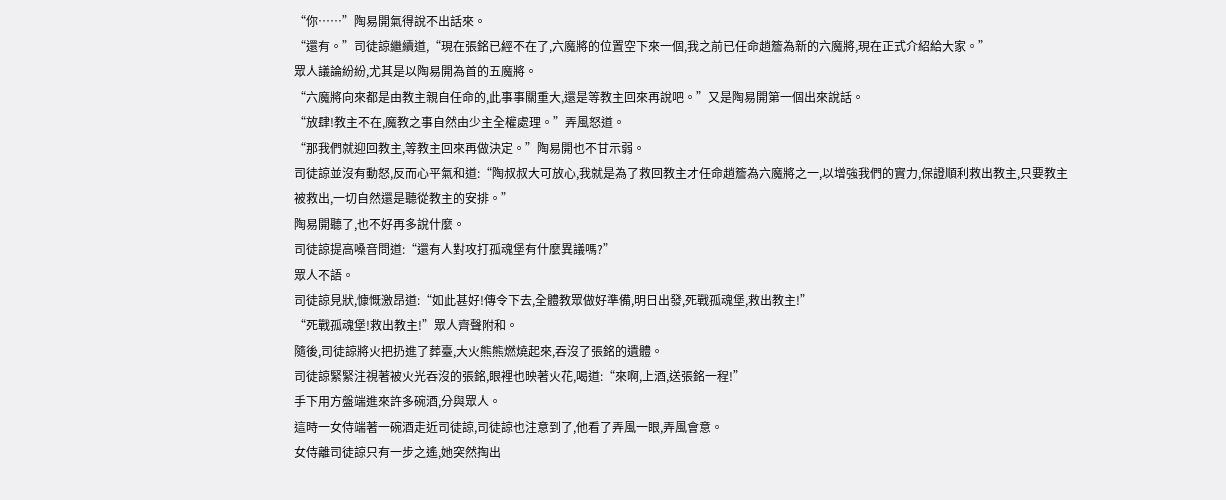“你……”陶易開氣得說不出話來。
“還有。”司徒諒繼續道,“現在張銘已經不在了,六魔將的位置空下來一個,我之前已任命趙簷為新的六魔將,現在正式介紹給大家。”
眾人議論紛紛,尤其是以陶易開為首的五魔將。
“六魔將向來都是由教主親自任命的,此事事關重大,還是等教主回來再說吧。”又是陶易開第一個出來說話。
“放肆!教主不在,魔教之事自然由少主全權處理。”弄風怒道。
“那我們就迎回教主,等教主回來再做決定。”陶易開也不甘示弱。
司徒諒並沒有動怒,反而心平氣和道:“陶叔叔大可放心,我就是為了救回教主才任命趙簷為六魔將之一,以增強我們的實力,保證順利救出教主,只要教主被救出,一切自然還是聽從教主的安排。”
陶易開聽了,也不好再多說什麼。
司徒諒提高嗓音問道:“還有人對攻打孤魂堡有什麼異議嗎?”
眾人不語。
司徒諒見狀,慷慨激昂道:“如此甚好!傳令下去,全體教眾做好準備,明日出發,死戰孤魂堡,救出教主!”
“死戰孤魂堡!救出教主!”眾人齊聲附和。
隨後,司徒諒將火把扔進了葬臺,大火熊熊燃燒起來,吞沒了張銘的遺體。
司徒諒緊緊注視著被火光吞沒的張銘,眼裡也映著火花,喝道:“來啊,上酒,送張銘一程!”
手下用方盤端進來許多碗酒,分與眾人。
這時一女侍端著一碗酒走近司徒諒,司徒諒也注意到了,他看了弄風一眼,弄風會意。
女侍離司徒諒只有一步之遙,她突然掏出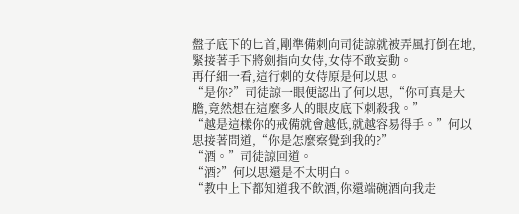盤子底下的匕首,剛準備刺向司徒諒就被弄風打倒在地,緊接著手下將劍指向女侍,女侍不敢妄動。
再仔細一看,這行刺的女侍原是何以思。
“是你?”司徒諒一眼便認出了何以思,“你可真是大膽,竟然想在這麼多人的眼皮底下刺殺我。”
“越是這樣你的戒備就會越低,就越容易得手。”何以思接著問道,“你是怎麼察覺到我的?”
“酒。”司徒諒回道。
“酒?”何以思還是不太明白。
“教中上下都知道我不飲酒,你還端碗酒向我走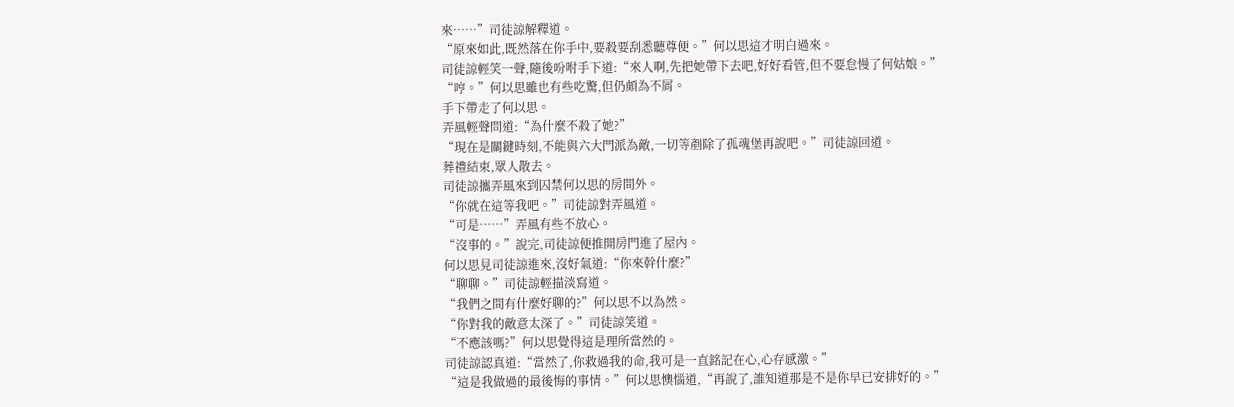來……”司徒諒解釋道。
“原來如此,既然落在你手中,要殺要刮悉聽尊便。”何以思這才明白過來。
司徒諒輕笑一聲,隨後吩咐手下道:“來人啊,先把她帶下去吧,好好看管,但不要怠慢了何姑娘。”
“哼。”何以思雖也有些吃驚,但仍頗為不屑。
手下帶走了何以思。
弄風輕聲問道:“為什麼不殺了她?”
“現在是關鍵時刻,不能與六大門派為敵,一切等剷除了孤魂堡再說吧。”司徒諒回道。
葬禮結束,眾人散去。
司徒諒攜弄風來到囚禁何以思的房間外。
“你就在這等我吧。”司徒諒對弄風道。
“可是……”弄風有些不放心。
“沒事的。”說完,司徒諒便推開房門進了屋內。
何以思見司徒諒進來,沒好氣道:“你來幹什麼?”
“聊聊。”司徒諒輕描淡寫道。
“我們之間有什麼好聊的?”何以思不以為然。
“你對我的敵意太深了。”司徒諒笑道。
“不應該嗎?”何以思覺得這是理所當然的。
司徒諒認真道:“當然了,你救過我的命,我可是一直銘記在心,心存感激。”
“這是我做過的最後悔的事情。”何以思懊惱道,“再說了,誰知道那是不是你早已安排好的。”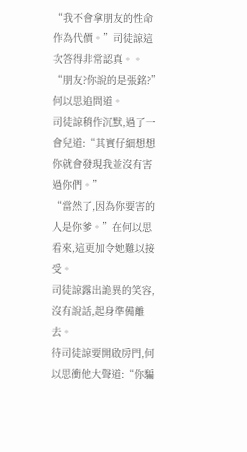“我不會拿朋友的性命作為代價。”司徒諒這次答得非常認真。。
“朋友?你說的是張銘?”何以思追問道。
司徒諒稍作沉默,過了一會兒道:“其實仔細想想你就會發現我並沒有害過你們。”
“當然了,因為你要害的人是你爹。”在何以思看來,這更加令她難以接受。
司徒諒露出詭異的笑容,沒有說話,起身準備離去。
待司徒諒要開啟房門,何以思衝他大聲道:“你騙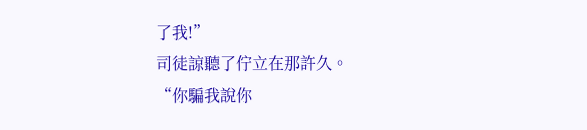了我!”
司徒諒聽了佇立在那許久。
“你騙我說你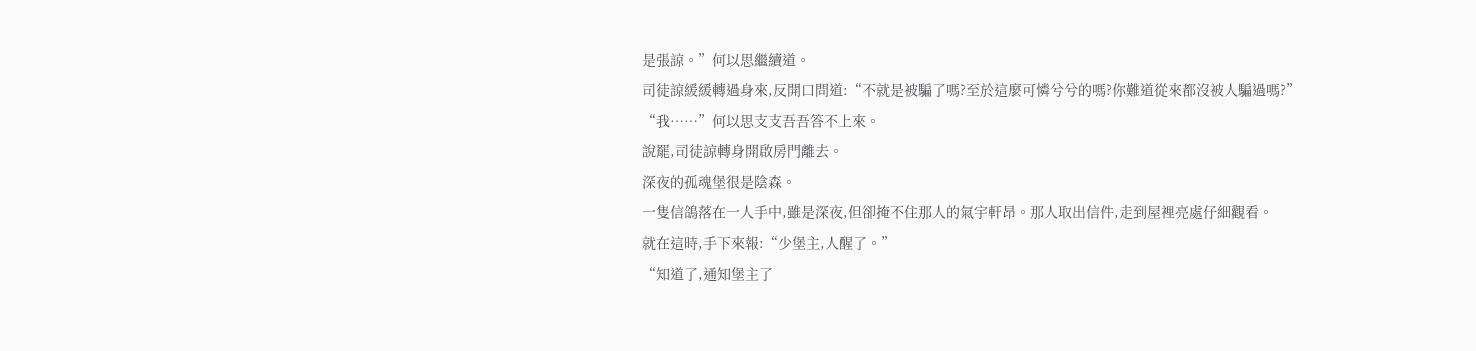是張諒。”何以思繼續道。
司徒諒緩緩轉過身來,反開口問道:“不就是被騙了嗎?至於這麼可憐兮兮的嗎?你難道從來都沒被人騙過嗎?”
“我……”何以思支支吾吾答不上來。
說罷,司徒諒轉身開啟房門離去。
深夜的孤魂堡很是陰森。
一隻信鴿落在一人手中,雖是深夜,但卻掩不住那人的氣宇軒昂。那人取出信件,走到屋裡亮處仔細觀看。
就在這時,手下來報:“少堡主,人醒了。”
“知道了,通知堡主了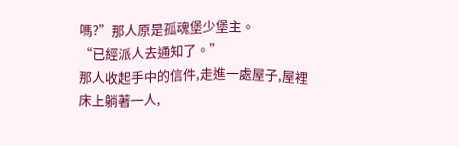嗎?”那人原是孤魂堡少堡主。
“已經派人去通知了。”
那人收起手中的信件,走進一處屋子,屋裡床上躺著一人,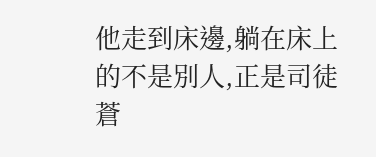他走到床邊,躺在床上的不是別人,正是司徒蒼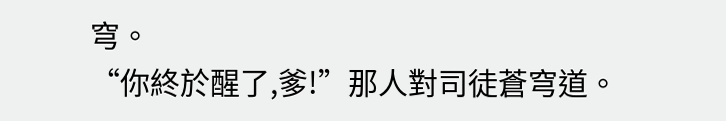穹。
“你終於醒了,爹!”那人對司徒蒼穹道。